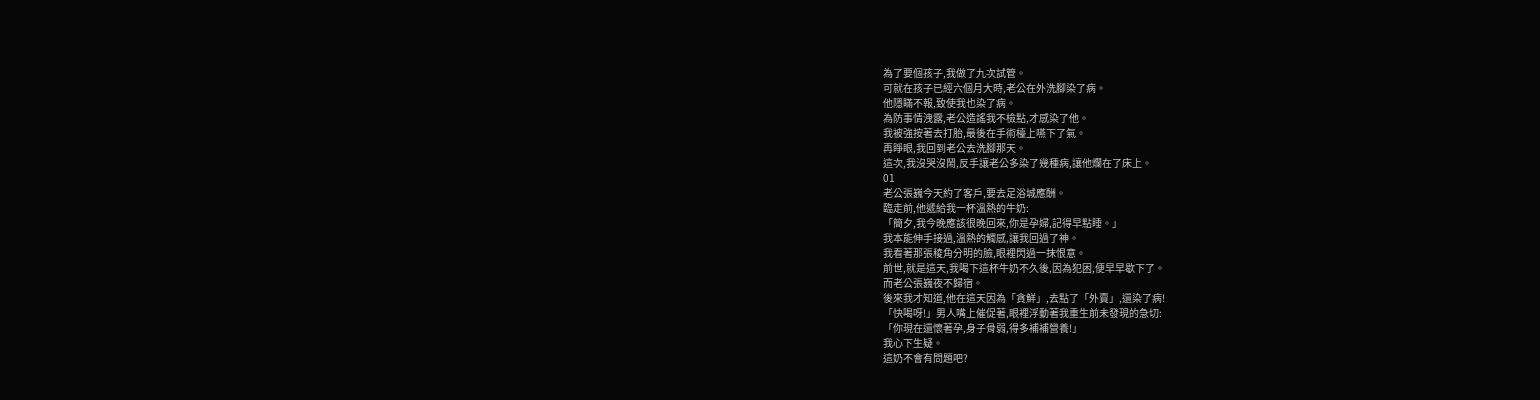為了要個孩子,我做了九次試管。
可就在孩子已經六個月大時,老公在外洗腳染了病。
他隱瞞不報,致使我也染了病。
為防事情洩露,老公造謠我不檢點,才感染了他。
我被強按著去打胎,最後在手術檯上嚥下了氣。
再睜眼,我回到老公去洗腳那天。
這次,我沒哭沒鬧,反手讓老公多染了幾種病,讓他爛在了床上。
01
老公張巍今天約了客戶,要去足浴城應酬。
臨走前,他遞給我一杯溫熱的牛奶:
「簡夕,我今晚應該很晚回來,你是孕婦,記得早點睡。」
我本能伸手接過,溫熱的觸感,讓我回過了神。
我看著那張稜角分明的臉,眼裡閃過一抹恨意。
前世,就是這天,我喝下這杯牛奶不久後,因為犯困,便早早歇下了。
而老公張巍夜不歸宿。
後來我才知道,他在這天因為「貪鮮」,去點了「外賣」,還染了病!
「快喝呀!」男人嘴上催促著,眼裡浮動著我重生前未發現的急切:
「你現在還懷著孕,身子骨弱,得多補補營養!」
我心下生疑。
這奶不會有問題吧?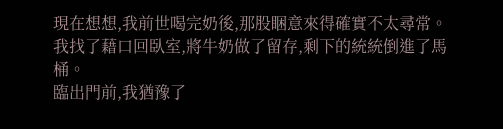現在想想,我前世喝完奶後,那股睏意來得確實不太尋常。
我找了藉口回臥室,將牛奶做了留存,剩下的統統倒進了馬桶。
臨出門前,我猶豫了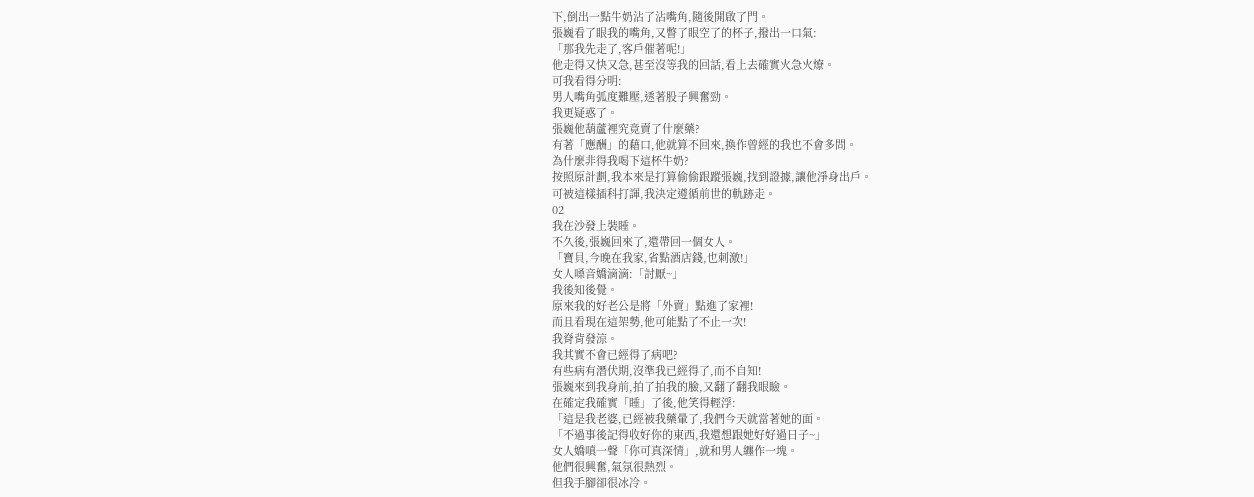下,倒出一點牛奶沾了沾嘴角,隨後開啟了門。
張巍看了眼我的嘴角,又瞥了眼空了的杯子,撥出一口氣:
「那我先走了,客戶催著呢!」
他走得又快又急,甚至沒等我的回話,看上去確實火急火燎。
可我看得分明:
男人嘴角弧度難壓,透著股子興奮勁。
我更疑惑了。
張巍他葫蘆裡究竟賣了什麼藥?
有著「應酬」的藉口,他就算不回來,換作曾經的我也不會多問。
為什麼非得我喝下這杯牛奶?
按照原計劃,我本來是打算偷偷跟蹤張巍,找到證據,讓他淨身出戶。
可被這樣插科打諢,我決定遵循前世的軌跡走。
02
我在沙發上裝睡。
不久後,張巍回來了,還帶回一個女人。
「寶貝,今晚在我家,省點酒店錢,也刺激!」
女人嗓音嬌滴滴:「討厭~」
我後知後覺。
原來我的好老公是將「外賣」點進了家裡!
而且看現在這架勢,他可能點了不止一次!
我脊背發涼。
我其實不會已經得了病吧?
有些病有潛伏期,沒準我已經得了,而不自知!
張巍來到我身前,拍了拍我的臉,又翻了翻我眼瞼。
在確定我確實「睡」了後,他笑得輕浮:
「這是我老婆,已經被我藥暈了,我們今天就當著她的面。
「不過事後記得收好你的東西,我還想跟她好好過日子~」
女人嬌嗔一聲「你可真深情」,就和男人纏作一塊。
他們很興奮,氣氛很熱烈。
但我手腳卻很冰冷。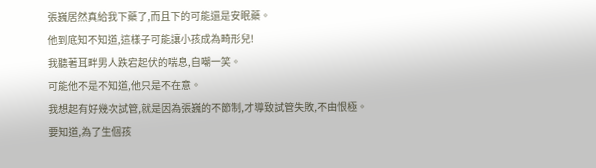張巍居然真給我下藥了,而且下的可能還是安眠藥。
他到底知不知道,這樣子可能讓小孩成為畸形兒!
我聽著耳畔男人跌宕起伏的喘息,自嘲一笑。
可能他不是不知道,他只是不在意。
我想起有好幾次試管,就是因為張巍的不節制,才導致試管失敗,不由恨極。
要知道,為了生個孩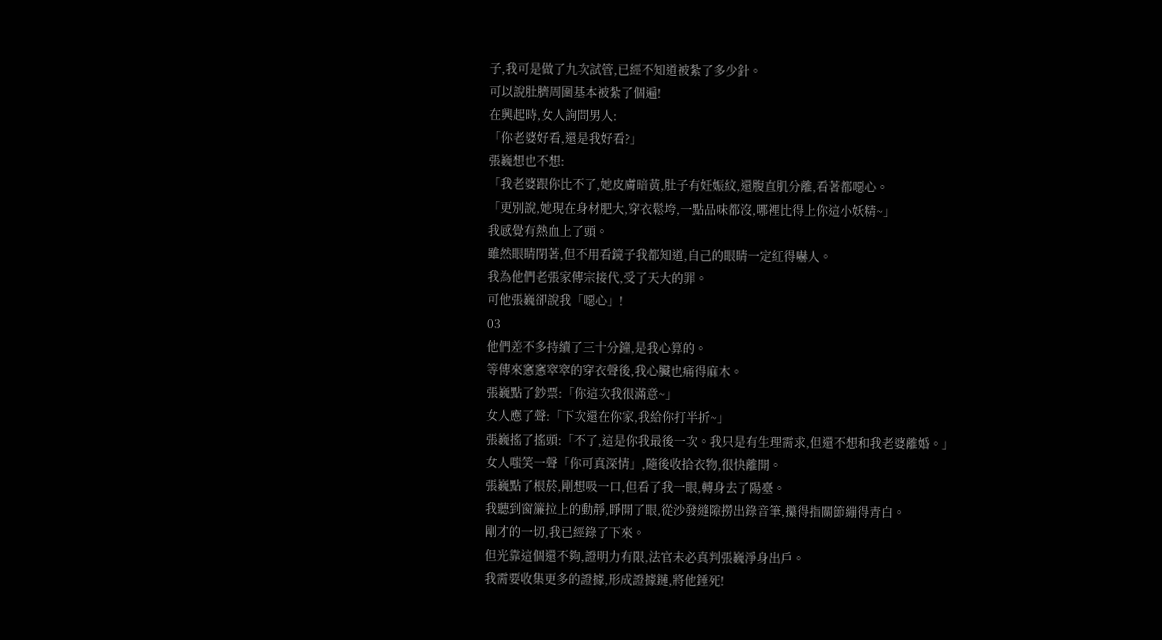子,我可是做了九次試管,已經不知道被紮了多少針。
可以說肚臍周圍基本被紮了個遍!
在興起時,女人詢問男人:
「你老婆好看,還是我好看?」
張巍想也不想:
「我老婆跟你比不了,她皮膚暗黃,肚子有妊娠紋,還腹直肌分離,看著都噁心。
「更別說,她現在身材肥大,穿衣鬆垮,一點品味都沒,哪裡比得上你這小妖精~」
我感覺有熱血上了頭。
雖然眼睛閉著,但不用看鏡子我都知道,自己的眼睛一定紅得嚇人。
我為他們老張家傳宗接代,受了天大的罪。
可他張巍卻說我「噁心」!
03
他們差不多持續了三十分鐘,是我心算的。
等傳來窸窸窣窣的穿衣聲後,我心臟也痛得麻木。
張巍點了鈔票:「你這次我很滿意~」
女人應了聲:「下次還在你家,我給你打半折~」
張巍搖了搖頭:「不了,這是你我最後一次。我只是有生理需求,但還不想和我老婆離婚。」
女人嗤笑一聲「你可真深情」,隨後收拾衣物,很快離開。
張巍點了根菸,剛想吸一口,但看了我一眼,轉身去了陽臺。
我聽到窗簾拉上的動靜,睜開了眼,從沙發縫隙撈出錄音筆,攥得指關節繃得青白。
剛才的一切,我已經錄了下來。
但光靠這個還不夠,證明力有限,法官未必真判張巍淨身出戶。
我需要收集更多的證據,形成證據鏈,將他錘死!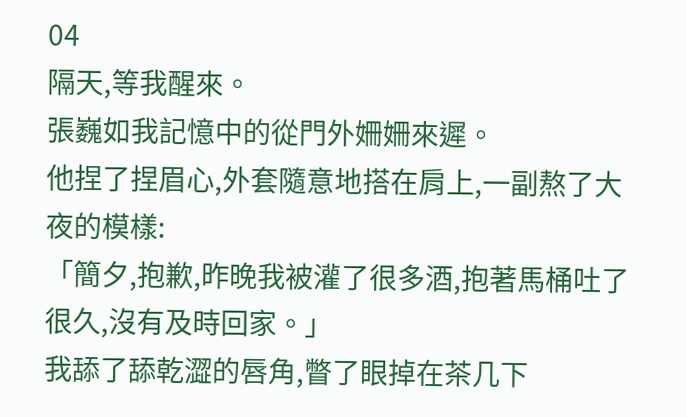04
隔天,等我醒來。
張巍如我記憶中的從門外姍姍來遲。
他捏了捏眉心,外套隨意地搭在肩上,一副熬了大夜的模樣:
「簡夕,抱歉,昨晚我被灌了很多酒,抱著馬桶吐了很久,沒有及時回家。」
我舔了舔乾澀的唇角,瞥了眼掉在茶几下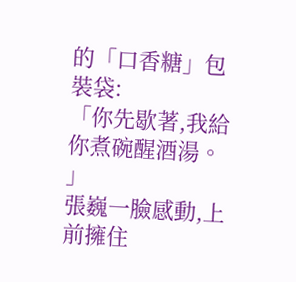的「口香糖」包裝袋:
「你先歇著,我給你煮碗醒酒湯。
」
張巍一臉感動,上前擁住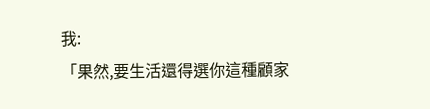我:
「果然,要生活還得選你這種顧家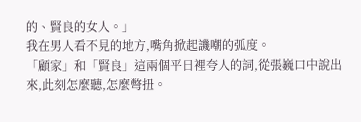的、賢良的女人。」
我在男人看不見的地方,嘴角掀起譏嘲的弧度。
「顧家」和「賢良」這兩個平日裡夸人的詞,從張巍口中說出來,此刻怎麼聽,怎麼彆扭。